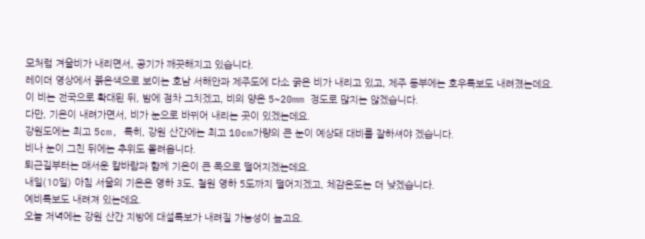모처럼 겨울비가 내리면서, 공기가 깨끗해지고 있습니다.
레이더 영상에서 붉은색으로 보이는 호남 서해안과 제주도에 다소 굵은 비가 내리고 있고, 제주 동부에는 호우특보도 내려졌는데요.
이 비는 전국으로 확대된 뒤, 밤에 점차 그치겠고, 비의 양은 5~20mm 정도로 많지는 않겠습니다.
다만, 기온이 내려가면서, 비가 눈으로 바뀌어 내리는 곳이 있겠는데요.
강원도에는 최고 5cm, 특히, 강원 산간에는 최고 10cm가량의 큰 눈이 예상돼 대비를 잘하셔야 겠습니다.
비나 눈이 그친 뒤에는 추위도 몰려옵니다.
퇴근길부터는 매서운 칼바람과 함께 기온이 큰 폭으로 떨어지겠는데요.
내일(10일) 아침 서울의 기온은 영하 3도, 철원 영하 5도까지 떨어지겠고, 체감온도는 더 낮겠습니다.
예비특보도 내려져 있는데요.
오늘 저녁에는 강원 산간 지방에 대설특보가 내려질 가능성이 높고요.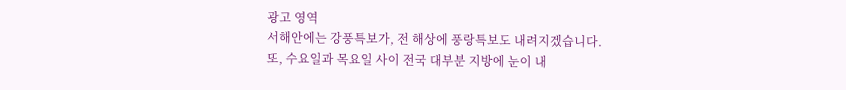광고 영역
서해안에는 강풍특보가, 전 해상에 풍랑특보도 내려지겠습니다.
또, 수요일과 목요일 사이 전국 대부분 지방에 눈이 내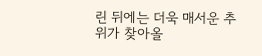린 뒤에는 더욱 매서운 추위가 찾아올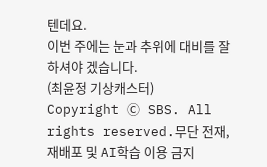텐데요.
이번 주에는 눈과 추위에 대비를 잘하셔야 겠습니다.
(최윤정 기상캐스터)
Copyright Ⓒ SBS. All rights reserved.무단 전재, 재배포 및 AI학습 이용 금지